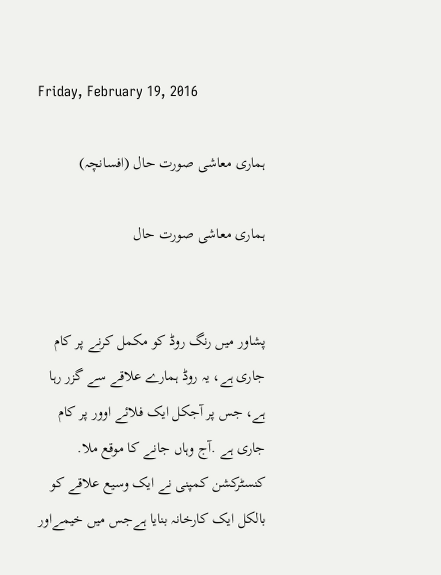Friday, February 19, 2016

ہماری معاشی صورت حال (افسانچہ)

ہماری معاشی صورت حال


پشاور میں رنگ روڈ کو مکمل کرنے پر کام جاری ہے، یہ روڈ ہمارے علاقے سے گزر رہا ہے، جس پر آجکل ایک فلائے اوور پر کام جاری ہے .آج وہاں جانے کا موقع ملا. کنسٹرکشن کمپنی نے ایک وسیع علاقے کو بالکل ایک کارخانہ بنایا ہےجس میں خیمےاور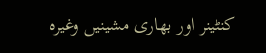کنٹینر اور بھاری مشینیں وغیرہ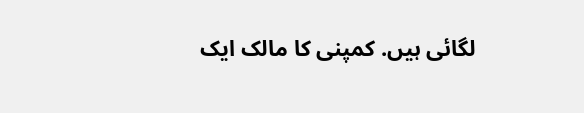لگائی ہیں. کمپنی کا مالک ایک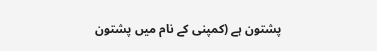پشتون ہے (کمپنی کے نام میں پشتون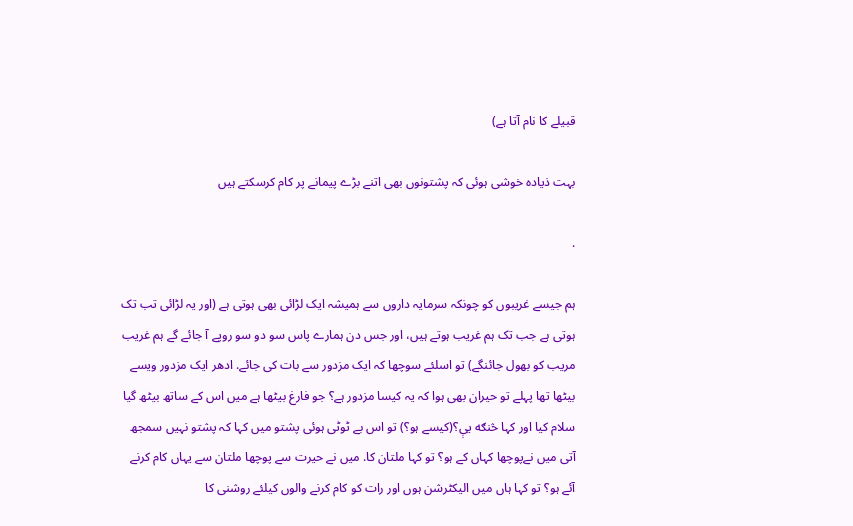قبیلے کا نام آتا ہے)

بہت ذیادہ خوشی ہوئی کہ پشتونوں بھی اتنے بڑے پیمانے پر کام کرسکتے ہیں

.

ہم جیسے غریبوں کو چونکہ سرمایہ داروں سے ہمیشہ ایک لڑائی بھی ہوتی ہے (اور یہ لڑائی تب تک ہوتی ہے جب تک ہم غریب ہوتے ہیں، اور جس دن ہمارے پاس سو دو سو روپے آ جائے گے ہم غریب مریب کو بھول جائنگے) تو اسلئے سوچھا کہ ایک مزدور سے بات کی جائے. ادھر ایک مزدور ویسے بیٹھا تھا پہلے تو حیران بھی ہوا کہ یہ کیسا مزدور ہے؟ جو فارغ بیٹھا ہے میں اس کے ساتھ بیٹھ گیا سلام کیا اور کہا څنګه یې؟(کیسے ہو؟) تو اس بے ٹوٹی ہوئی پشتو میں کہا کہ پشتو نہیں سمجھ آتی میں نےپوچھا کہاں کے ہو؟ تو کہا ملتان کا. میں نے حیرت سے پوچھا ملتان سے یہاں کام کرنے آئے ہو؟ تو کہا ہاں میں الیکٹرشن ہوں اور رات کو کام کرنے والوں کیلئے روشنی کا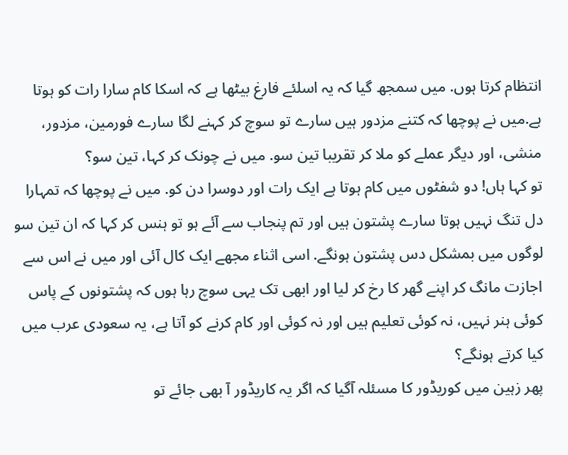انتظام کرتا ہوں. میں سمجھ گیا کہ یہ اسلئے فارغ بیٹھا ہے کہ اسکا کام سارا رات کو ہوتا ہے.میں نے پوچھا کہ کتنے مزدور ہیں سارے تو سوچ کر کہنے لگا سارے فورمین، مزدور، منشی، اور دیگر عملے کو ملا کر تقریبا تین سو. میں نے چونک کر کہا، تین سو؟
تو کہا ہاں! دو شفٹوں میں کام ہوتا ہے ایک رات اور دوسرا دن کو. میں نے پوچھا کہ تمہارا دل تنگ نہیں ہوتا سارے پشتون ہیں اور تم پنجاب سے آئے ہو تو ہنس کر کہا کہ ان تین سو لوگوں میں بمشکل دس پشتون ہونگے. اسی اثناء مجھے ایک کال آئی اور میں نے اس سے اجازت مانگ کر اپنے گھر کا رخ کر لیا اور ابھی تک یہی سوچ رہا ہوں کہ پشتونوں کے پاس کوئی ہنر نہیں، نہ کوئی تعلیم ہیں اور نہ کوئی اور کام کرنے کو آتا ہے، یہ سعودی عرب میں کیا کرتے ہونگے؟
پھر زہین میں کوریڈور کا مسئلہ آگیا کہ اگر یہ کاریڈور آ بھی جائے تو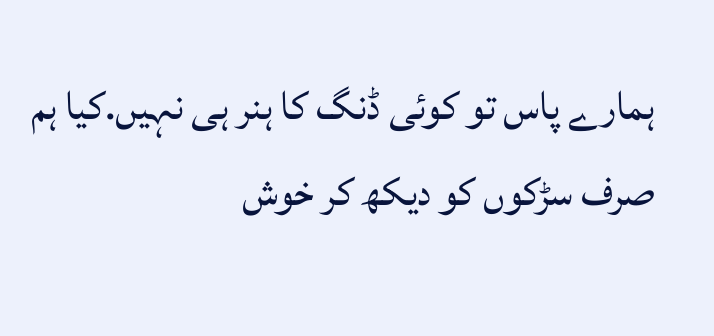ہمارے پاس تو کوئی ڈنگ کا ہنر ہی نہیں.کیا ہم صرف سڑکوں کو دیکھ کر خوش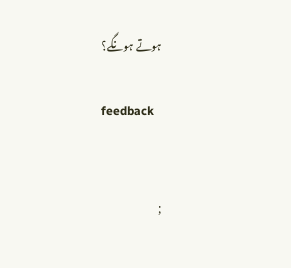ہوتے ہونگے؟

feedback


;